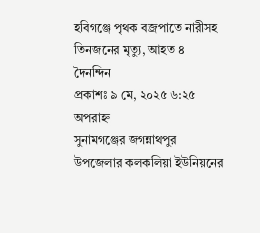হবিগঞ্জে পৃথক বজ্রপাতে নারীসহ তিনজনের মৃত্যু, আহত ৪
দৈনন্দিন
প্রকাশঃ ৯ মে, ২০২৫ ৬:২৫ অপরাহ্ন
সুনামগঞ্জের জগন্নাথপুর উপজেলার কলকলিয়া ইউনিয়নের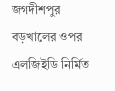জগদীশপুর বড়খালের ওপর এলজিইডি নির্মিত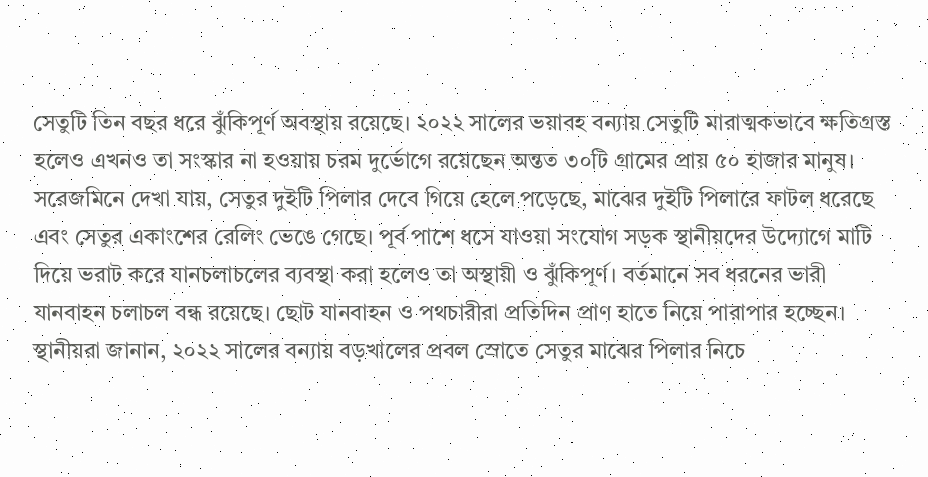সেতুটি তিন বছর ধরে ঝুঁকিপূর্ণ অবস্থায় রয়েছে। ২০২২ সালের ভয়াবহ বন্যায় সেতুটি মারাত্মকভাবে ক্ষতিগ্রস্ত হলেও এখনও তা সংস্কার না হওয়ায় চরম দুর্ভোগে রয়েছেন অন্তত ৩০টি গ্রামের প্রায় ৫০ হাজার মানুষ।
সরেজমিনে দেখা যায়, সেতুর দুইটি পিলার দেবে গিয়ে হেলে পড়েছে, মাঝের দুইটি পিলারে ফাটল ধরেছে এবং সেতুর একাংশের রেলিং ভেঙে গেছে। পূর্ব পাশে ধসে যাওয়া সংযোগ সড়ক স্থানীয়দের উদ্যোগে মাটি দিয়ে ভরাট করে যানচলাচলের ব্যবস্থা করা হলেও তা অস্থায়ী ও ঝুঁকিপূর্ণ। বর্তমানে সব ধরনের ভারী যানবাহন চলাচল বন্ধ রয়েছে। ছোট যানবাহন ও পথচারীরা প্রতিদিন প্রাণ হাতে নিয়ে পারাপার হচ্ছেন।
স্থানীয়রা জানান, ২০২২ সালের বন্যায় বড়খালের প্রবল স্রোতে সেতুর মাঝের পিলার নিচে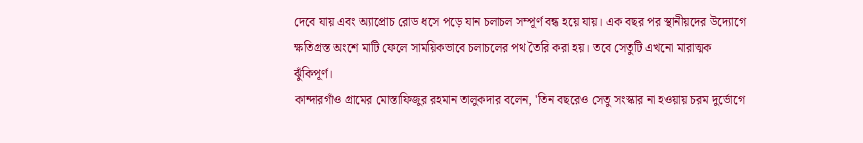দেবে যায় এবং অ্যাপ্রোচ রোড ধসে পড়ে যান চলাচল সম্পূর্ণ বন্ধ হয়ে যায়। এক বছর পর স্থানীয়দের উদ্যোগে ক্ষতিগ্রস্ত অংশে মাটি ফেলে সাময়িকভাবে চলাচলের পথ তৈরি করা হয়। তবে সেতুটি এখনো মারাত্মক ঝুঁকিপূর্ণ।
কান্দারগাঁও গ্রামের মোস্তাফিজুর রহমান তালুকদার বলেন, 'তিন বছরেও সেতু সংস্কার না হওয়ায় চরম দুর্ভোগে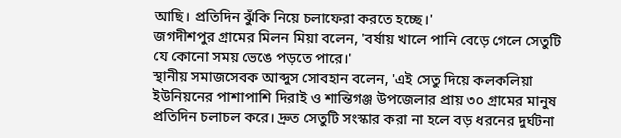আছি। প্রতিদিন ঝুঁকি নিয়ে চলাফেরা করতে হচ্ছে।'
জগদীশপুর গ্রামের মিলন মিয়া বলেন, 'বর্ষায় খালে পানি বেড়ে গেলে সেতুটি যে কোনো সময় ভেঙে পড়তে পারে।'
স্থানীয় সমাজসেবক আব্দুস সোবহান বলেন, 'এই সেতু দিয়ে কলকলিয়া ইউনিয়নের পাশাপাশি দিরাই ও শান্তিগঞ্জ উপজেলার প্রায় ৩০ গ্রামের মানুষ প্রতিদিন চলাচল করে। দ্রুত সেতুটি সংস্কার করা না হলে বড় ধরনের দুর্ঘটনা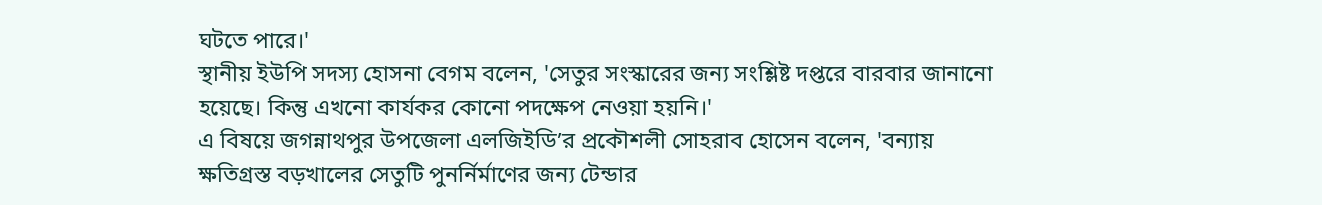ঘটতে পারে।'
স্থানীয় ইউপি সদস্য হোসনা বেগম বলেন, 'সেতুর সংস্কারের জন্য সংশ্লিষ্ট দপ্তরে বারবার জানানো হয়েছে। কিন্তু এখনো কার্যকর কোনো পদক্ষেপ নেওয়া হয়নি।'
এ বিষয়ে জগন্নাথপুর উপজেলা এলজিইডি’র প্রকৌশলী সোহরাব হোসেন বলেন, 'বন্যায় ক্ষতিগ্রস্ত বড়খালের সেতুটি পুনর্নির্মাণের জন্য টেন্ডার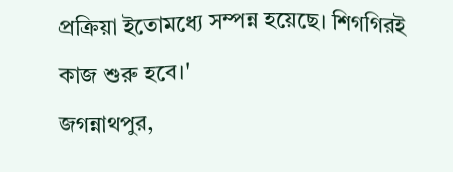প্রক্রিয়া ইতোমধ্যে সম্পন্ন হয়েছে। শিগগিরই কাজ শুরু হবে।'
জগন্নাথপুর,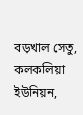বড়খাল সেতু, কলকলিয়া ইউনিয়ন,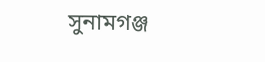সুনামগঞ্জ